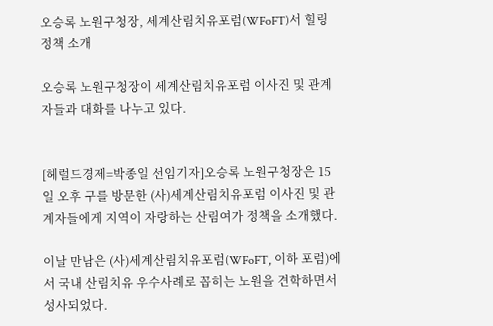오승록 노원구청장, 세계산림치유포럼(WFoFT)서 힐링 정책 소개

오승록 노원구청장이 세계산림치유포럼 이사진 및 관계자들과 대화를 나누고 있다.


[헤럴드경제=박종일 선임기자]오승록 노원구청장은 15일 오후 구를 방문한 (사)세계산림치유포럼 이사진 및 관계자들에게 지역이 자랑하는 산림여가 정책을 소개했다.

이날 만남은 (사)세계산림치유포럼(WFoFT, 이하 포럼)에서 국내 산림치유 우수사례로 꼽히는 노원을 견학하면서 성사되었다.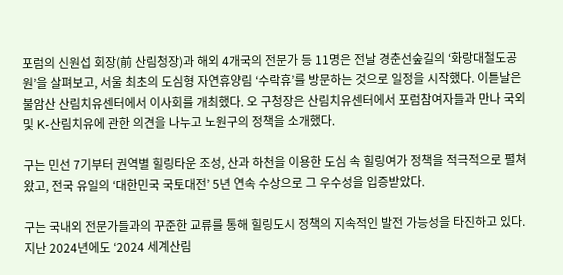포럼의 신원섭 회장(前 산림청장)과 해외 4개국의 전문가 등 11명은 전날 경춘선숲길의 ‘화랑대철도공원’을 살펴보고, 서울 최초의 도심형 자연휴양림 ‘수락휴’를 방문하는 것으로 일정을 시작했다. 이튿날은 불암산 산림치유센터에서 이사회를 개최했다. 오 구청장은 산림치유센터에서 포럼참여자들과 만나 국외 및 K-산림치유에 관한 의견을 나누고 노원구의 정책을 소개했다.

구는 민선 7기부터 권역별 힐링타운 조성, 산과 하천을 이용한 도심 속 힐링여가 정책을 적극적으로 펼쳐왔고, 전국 유일의 ‘대한민국 국토대전’ 5년 연속 수상으로 그 우수성을 입증받았다.

구는 국내외 전문가들과의 꾸준한 교류를 통해 힐링도시 정책의 지속적인 발전 가능성을 타진하고 있다. 지난 2024년에도 ‘2024 세계산림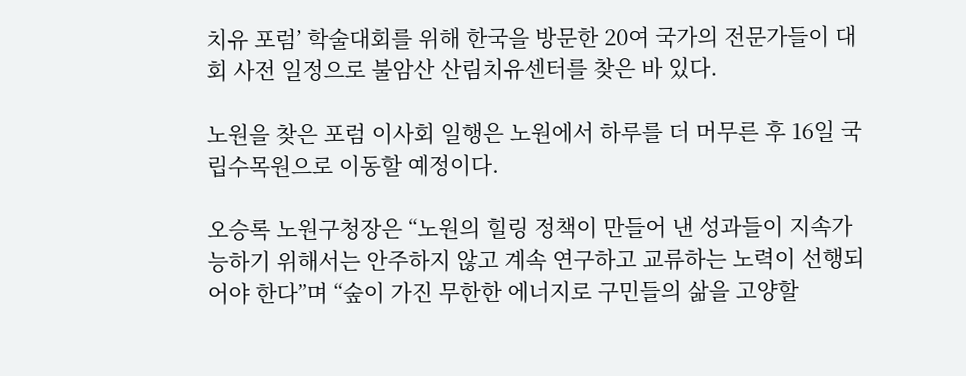치유 포럼’ 학술대회를 위해 한국을 방문한 20여 국가의 전문가들이 대회 사전 일정으로 불암산 산림치유센터를 찾은 바 있다.

노원을 찾은 포럼 이사회 일행은 노원에서 하루를 더 머무른 후 16일 국립수목원으로 이동할 예정이다.

오승록 노원구청장은 “노원의 힐링 정책이 만들어 낸 성과들이 지속가능하기 위해서는 안주하지 않고 계속 연구하고 교류하는 노력이 선행되어야 한다”며 “숲이 가진 무한한 에너지로 구민들의 삶을 고양할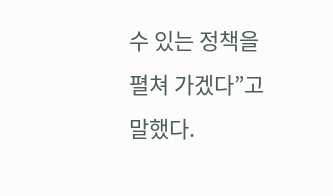수 있는 정책을 펼쳐 가겠다”고 말했다.